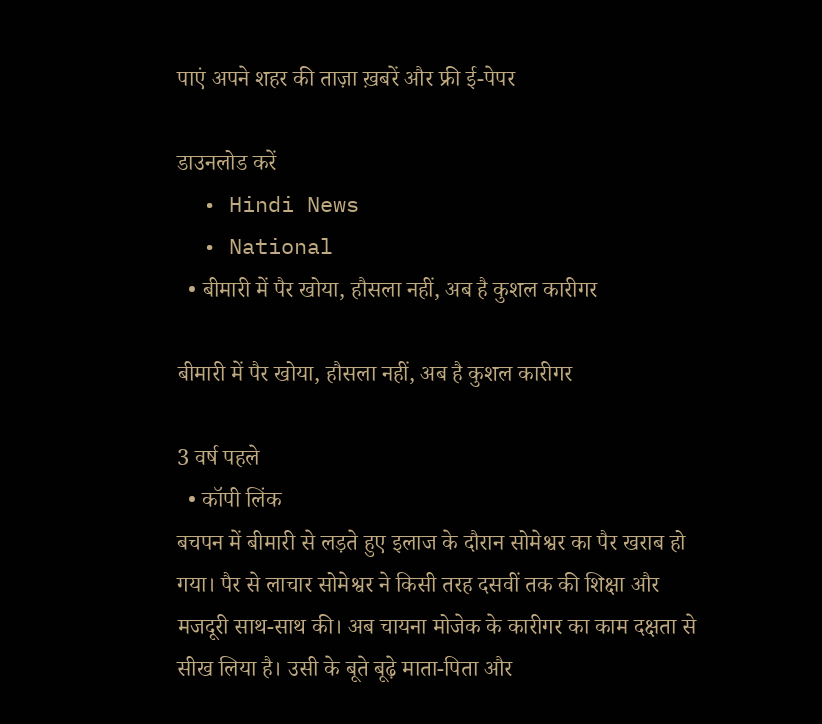पाएं अपने शहर की ताज़ा ख़बरें और फ्री ई-पेपर

डाउनलोड करें
  • Hindi News
  • National
  • बीमारी में पैर खोया, हौसला नहीं, अब है कुशल कारीगर

बीमारी में पैर खोया, हौसला नहीं, अब है कुशल कारीगर

3 वर्ष पहले
  • कॉपी लिंक
बचपन में बीमारी से लड़ते हुए इलाज के दौरान सोमेश्वर का पैर खराब हो गया। पैर से लाचार सोमेश्वर ने किसी तरह दसवीं तक की शिक्षा और मजदूरी साथ-साथ की। अब चायना मोजेक के कारीगर का काम दक्षता से सीख लिया है। उसी के बूते बूढ़े माता-पिता और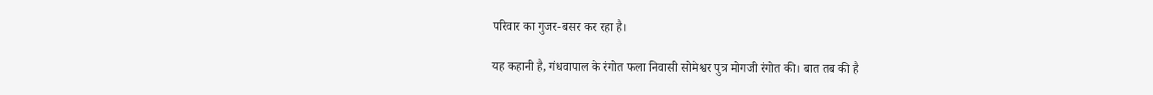परिवार का गुजर-बसर कर रहा है।

यह कहानी है, गंधवापाल के रंगोत फला निवासी सोमेश्वर पुत्र मोगजी रंगोत की। बात तब की है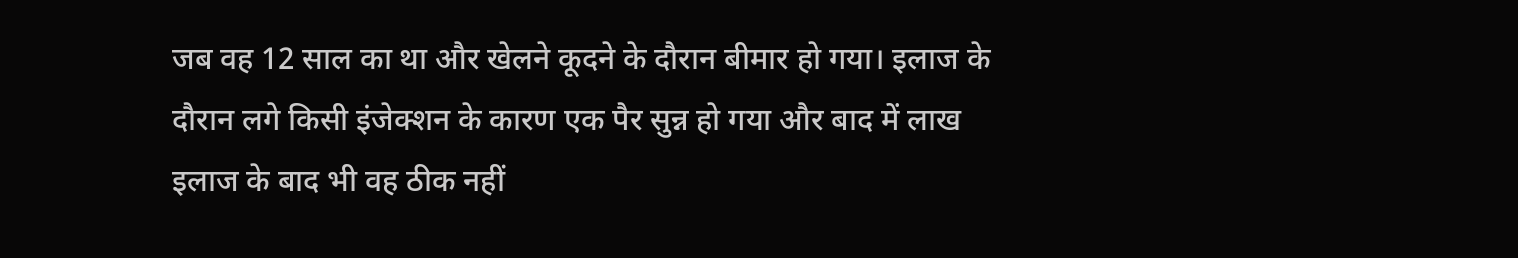जब वह 12 साल का था और खेलने कूदने के दौरान बीमार हो गया। इलाज के दौरान लगे किसी इंजेक्शन के कारण एक पैर सुन्न हो गया और बाद में लाख इलाज के बाद भी वह ठीक नहीं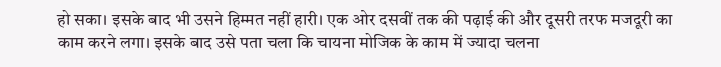हो सका। इसके बाद भी उसने हिम्मत नहीं हारी। एक ओर दसवीं तक की पढ़ाई की और दूसरी तरफ मजदूरी का काम करने लगा। इसके बाद उसे पता चला कि चायना मोजिक के काम में ज्यादा चलना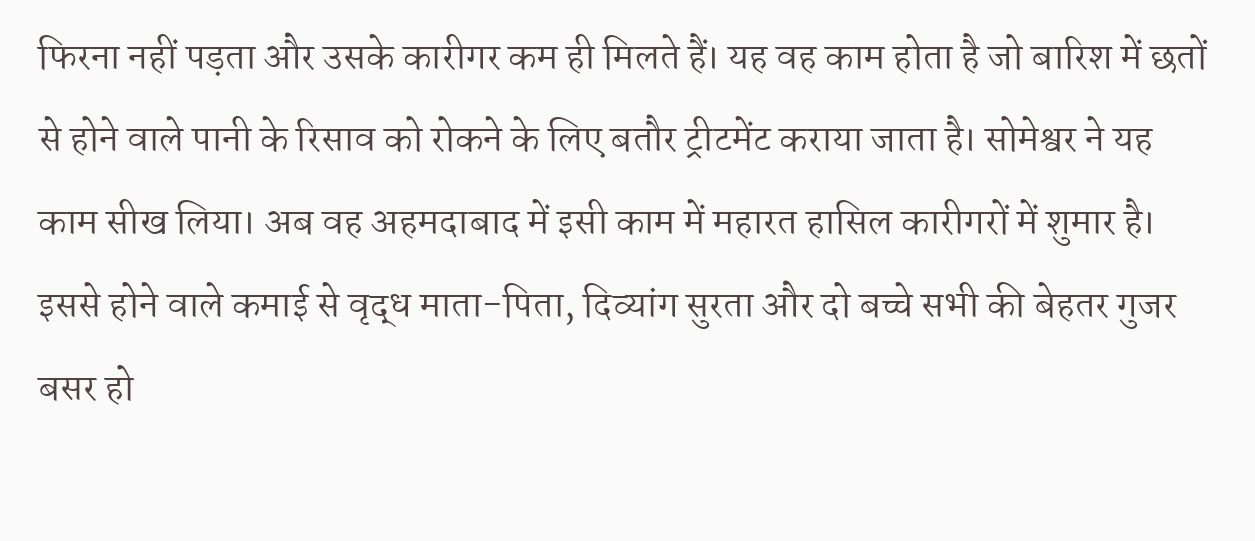फिरना नहीं पड़ता और उसके कारीगर कम ही मिलते हैं। यह वह काम होता है जो बारिश में छतों से होने वाले पानी के रिसाव को रोकने के लिए बतौर ट्रीटमेंट कराया जाता है। सोमेश्वर ने यह काम सीख लिया। अब वह अहमदाबाद में इसी काम में महारत हासिल कारीगरों में शुमार है। इससे होने वाले कमाई से वृद्ध माता-पिता, दिव्यांग सुरता और दो बच्चे सभी की बेहतर गुजर बसर हो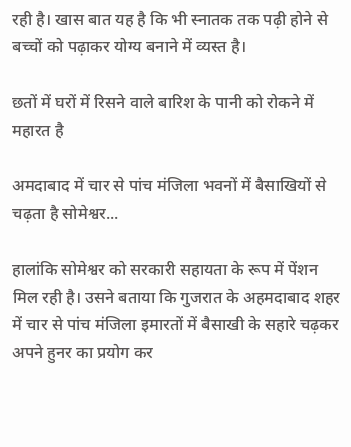रही है। खास बात यह है कि भी स्नातक तक पढ़ी होने से बच्चों को पढ़ाकर योग्य बनाने में व्यस्त है।

छतों में घरों में रिसने वाले बारिश के पानी को रोकने में महारत है

अमदाबाद में चार से पांच मंजिला भवनों में बैसाखियों से चढ़ता है सोमेश्वर...

हालांकि सोमेश्वर को सरकारी सहायता के रूप में पेंशन मिल रही है। उसने बताया कि गुजरात के अहमदाबाद शहर में चार से पांच मंजिला इमारतों में बैसाखी के सहारे चढ़कर अपने हुनर का प्रयोग कर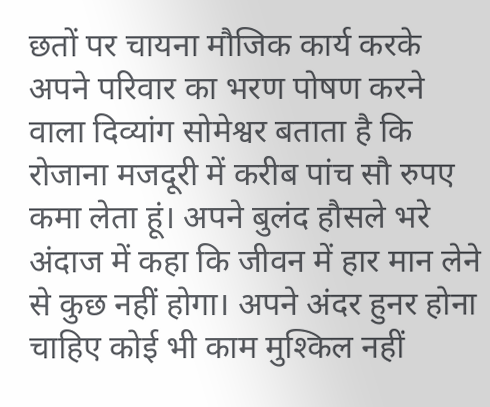छतों पर चायना मौजिक कार्य करके अपने परिवार का भरण पोषण करने वाला दिव्यांग सोमेश्वर बताता है कि रोजाना मजदूरी में करीब पांच सौ रुपए कमा लेता हूं। अपने बुलंद हौसले भरे अंदाज में कहा कि जीवन में हार मान लेने से कुछ नहीं होगा। अपने अंदर हुनर होना चाहिए कोई भी काम मुश्किल नहीं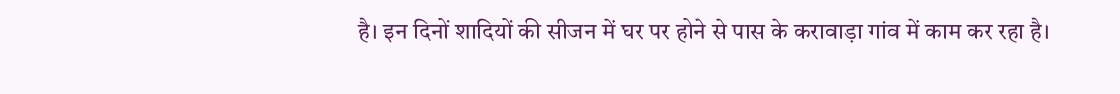है। इन दिनों शादियों की सीजन में घर पर होने से पास के करावाड़ा गांव में काम कर रहा है।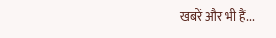खबरें और भी हैं...